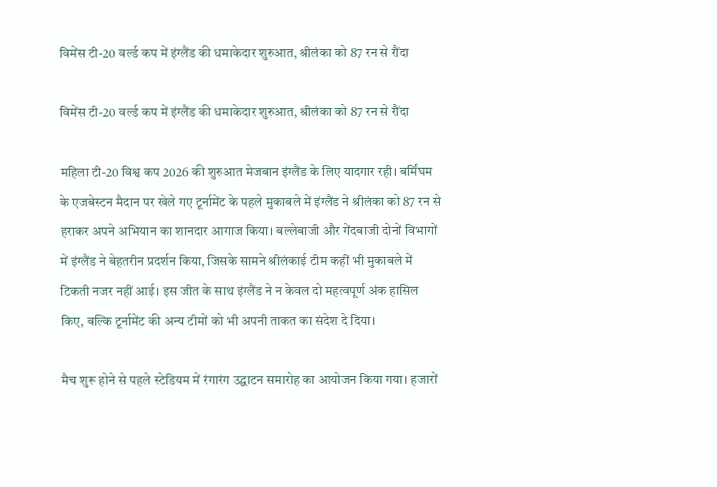विमेंस टी-20 वर्ल्ड कप में इंग्लैंड की धमाकेदार शुरुआत, श्रीलंका को 87 रन से रौंदा

विमेंस टी-20 वर्ल्ड कप में इंग्लैंड की धमाकेदार शुरुआत, श्रीलंका को 87 रन से रौंदा

महिला टी-20 विश्व कप 2026 की शुरुआत मेजबान इंग्लैंड के लिए यादगार रही। बर्मिंघम के एजबेस्टन मैदान पर खेले गए टूर्नामेंट के पहले मुकाबले में इंग्लैंड ने श्रीलंका को 87 रन से हराकर अपने अभियान का शानदार आगाज किया। बल्लेबाजी और गेंदबाजी दोनों विभागों में इंग्लैंड ने बेहतरीन प्रदर्शन किया, जिसके सामने श्रीलंकाई टीम कहीं भी मुकाबले में टिकती नजर नहीं आई। इस जीत के साथ इंग्लैंड ने न केवल दो महत्वपूर्ण अंक हासिल किए, बल्कि टूर्नामेंट की अन्य टीमों को भी अपनी ताकत का संदेश दे दिया।

मैच शुरू होने से पहले स्टेडियम में रंगारंग उद्घाटन समारोह का आयोजन किया गया। हजारों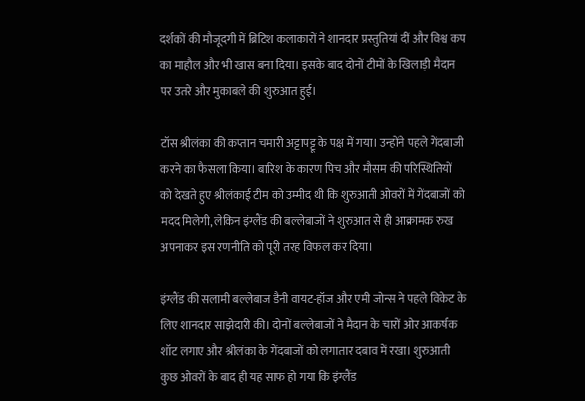दर्शकों की मौजूदगी में ब्रिटिश कलाकारों ने शानदार प्रस्तुतियां दीं और विश्व कप का माहौल और भी खास बना दिया। इसके बाद दोनों टीमों के खिलाड़ी मैदान पर उतरे और मुकाबले की शुरुआत हुई।

टॉस श्रीलंका की कप्तान चमारी अट्टापट्टू के पक्ष में गया। उन्होंने पहले गेंदबाजी करने का फैसला किया। बारिश के कारण पिच और मौसम की परिस्थितियों को देखते हुए श्रीलंकाई टीम को उम्मीद थी कि शुरुआती ओवरों में गेंदबाजों को मदद मिलेगी, लेकिन इंग्लैंड की बल्लेबाजों ने शुरुआत से ही आक्रामक रुख अपनाकर इस रणनीति को पूरी तरह विफल कर दिया।

इंग्लैंड की सलामी बल्लेबाज डैनी वायट-हॉज और एमी जोन्स ने पहले विकेट के लिए शानदार साझेदारी की। दोनों बल्लेबाजों ने मैदान के चारों ओर आकर्षक शॉट लगाए और श्रीलंका के गेंदबाजों को लगातार दबाव में रखा। शुरुआती कुछ ओवरों के बाद ही यह साफ हो गया कि इंग्लैंड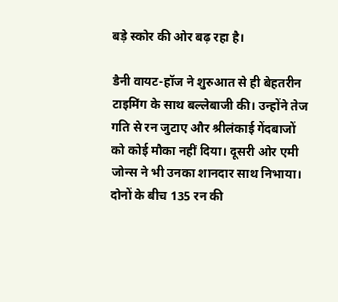बड़े स्कोर की ओर बढ़ रहा है।

डैनी वायट-हॉज ने शुरुआत से ही बेहतरीन टाइमिंग के साथ बल्लेबाजी की। उन्होंने तेज गति से रन जुटाए और श्रीलंकाई गेंदबाजों को कोई मौका नहीं दिया। दूसरी ओर एमी जोन्स ने भी उनका शानदार साथ निभाया। दोनों के बीच 135 रन की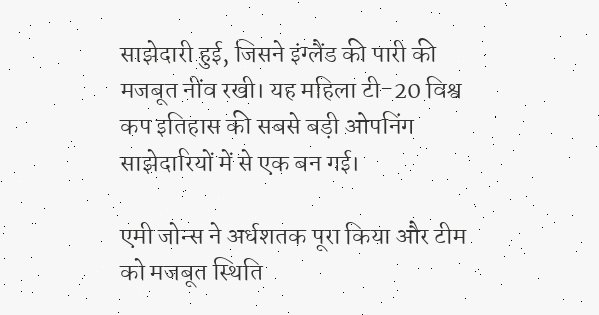साझेदारी हुई, जिसने इंग्लैंड की पारी की मजबूत नींव रखी। यह महिला टी-20 विश्व कप इतिहास की सबसे बड़ी ओपनिंग साझेदारियों में से एक बन गई।

एमी जोन्स ने अर्धशतक पूरा किया और टीम को मजबूत स्थिति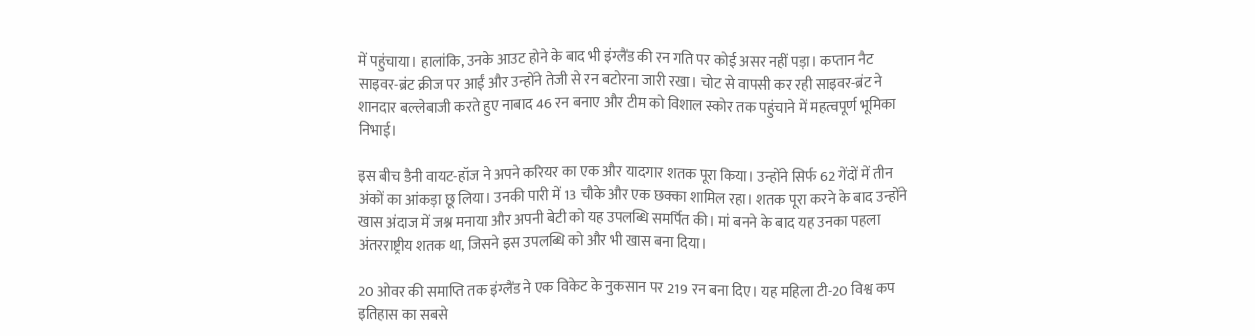में पहुंचाया। हालांकि, उनके आउट होने के बाद भी इंग्लैंड की रन गति पर कोई असर नहीं पड़ा। कप्तान नैट साइवर-ब्रंट क्रीज पर आईं और उन्होंने तेजी से रन बटोरना जारी रखा। चोट से वापसी कर रही साइवर-ब्रंट ने शानदार बल्लेबाजी करते हुए नाबाद 46 रन बनाए और टीम को विशाल स्कोर तक पहुंचाने में महत्वपूर्ण भूमिका निभाई।

इस बीच डैनी वायट-हॉज ने अपने करियर का एक और यादगार शतक पूरा किया। उन्होंने सिर्फ 62 गेंदों में तीन अंकों का आंकड़ा छू लिया। उनकी पारी में 13 चौके और एक छक्का शामिल रहा। शतक पूरा करने के बाद उन्होंने खास अंदाज में जश्न मनाया और अपनी बेटी को यह उपलब्धि समर्पित की। मां बनने के बाद यह उनका पहला अंतरराष्ट्रीय शतक था, जिसने इस उपलब्धि को और भी खास बना दिया।

20 ओवर की समाप्ति तक इंग्लैंड ने एक विकेट के नुकसान पर 219 रन बना दिए। यह महिला टी-20 विश्व कप इतिहास का सबसे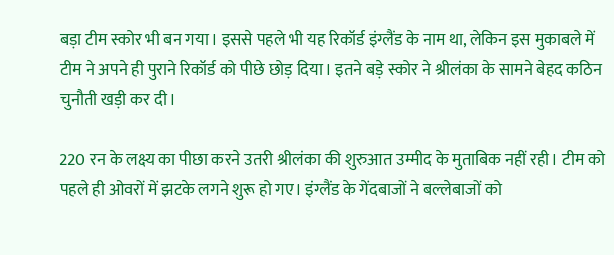बड़ा टीम स्कोर भी बन गया। इससे पहले भी यह रिकॉर्ड इंग्लैंड के नाम था, लेकिन इस मुकाबले में टीम ने अपने ही पुराने रिकॉर्ड को पीछे छोड़ दिया। इतने बड़े स्कोर ने श्रीलंका के सामने बेहद कठिन चुनौती खड़ी कर दी।

220 रन के लक्ष्य का पीछा करने उतरी श्रीलंका की शुरुआत उम्मीद के मुताबिक नहीं रही। टीम को पहले ही ओवरों में झटके लगने शुरू हो गए। इंग्लैंड के गेंदबाजों ने बल्लेबाजों को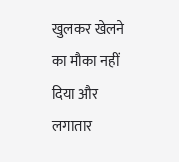खुलकर खेलने का मौका नहीं दिया और लगातार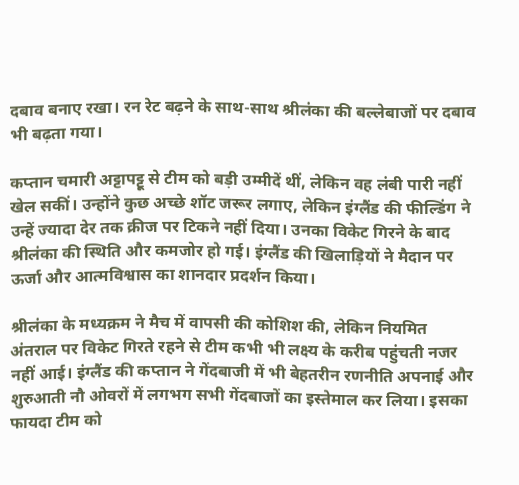दबाव बनाए रखा। रन रेट बढ़ने के साथ-साथ श्रीलंका की बल्लेबाजों पर दबाव भी बढ़ता गया।

कप्तान चमारी अट्टापट्टू से टीम को बड़ी उम्मीदें थीं, लेकिन वह लंबी पारी नहीं खेल सकीं। उन्होंने कुछ अच्छे शॉट जरूर लगाए, लेकिन इंग्लैंड की फील्डिंग ने उन्हें ज्यादा देर तक क्रीज पर टिकने नहीं दिया। उनका विकेट गिरने के बाद श्रीलंका की स्थिति और कमजोर हो गई। इंग्लैंड की खिलाड़ियों ने मैदान पर ऊर्जा और आत्मविश्वास का शानदार प्रदर्शन किया।

श्रीलंका के मध्यक्रम ने मैच में वापसी की कोशिश की, लेकिन नियमित अंतराल पर विकेट गिरते रहने से टीम कभी भी लक्ष्य के करीब पहुंचती नजर नहीं आई। इंग्लैंड की कप्तान ने गेंदबाजी में भी बेहतरीन रणनीति अपनाई और शुरुआती नौ ओवरों में लगभग सभी गेंदबाजों का इस्तेमाल कर लिया। इसका फायदा टीम को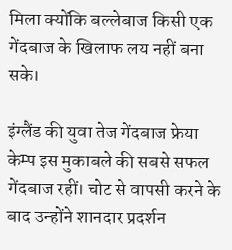मिला क्योंकि बल्लेबाज किसी एक गेंदबाज के खिलाफ लय नहीं बना सके।

इंग्लैंड की युवा तेज गेंदबाज फ्रेया केम्प इस मुकाबले की सबसे सफल गेंदबाज रहीं। चोट से वापसी करने के बाद उन्होंने शानदार प्रदर्शन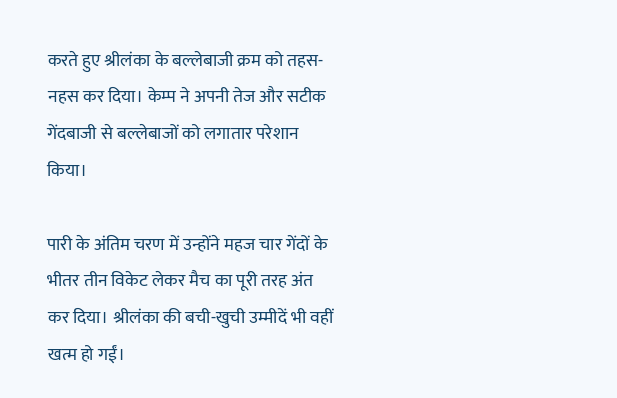करते हुए श्रीलंका के बल्लेबाजी क्रम को तहस-नहस कर दिया। केम्प ने अपनी तेज और सटीक गेंदबाजी से बल्लेबाजों को लगातार परेशान किया।

पारी के अंतिम चरण में उन्होंने महज चार गेंदों के भीतर तीन विकेट लेकर मैच का पूरी तरह अंत कर दिया। श्रीलंका की बची-खुची उम्मीदें भी वहीं खत्म हो गईं।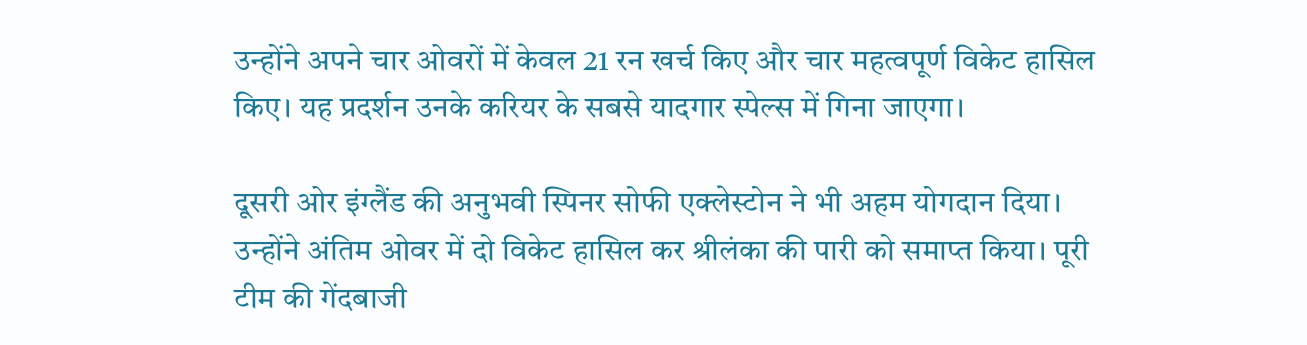उन्होंने अपने चार ओवरों में केवल 21 रन खर्च किए और चार महत्वपूर्ण विकेट हासिल किए। यह प्रदर्शन उनके करियर के सबसे यादगार स्पेल्स में गिना जाएगा।

दूसरी ओर इंग्लैंड की अनुभवी स्पिनर सोफी एक्लेस्टोन ने भी अहम योगदान दिया। उन्होंने अंतिम ओवर में दो विकेट हासिल कर श्रीलंका की पारी को समाप्त किया। पूरी टीम की गेंदबाजी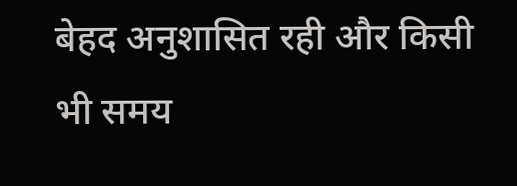बेहद अनुशासित रही और किसी भी समय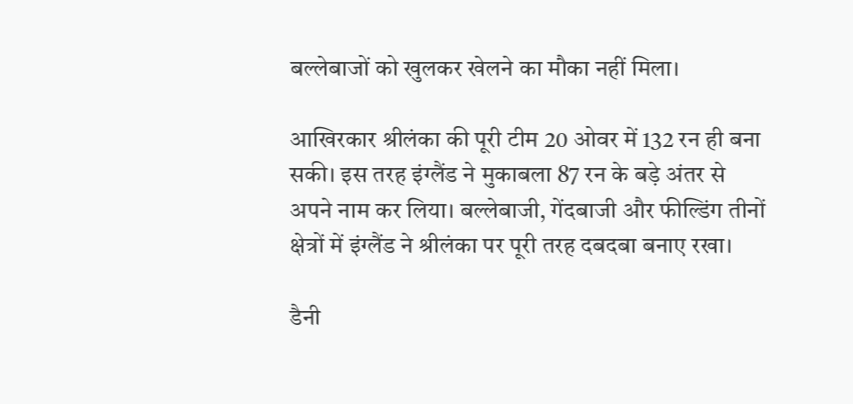बल्लेबाजों को खुलकर खेलने का मौका नहीं मिला।

आखिरकार श्रीलंका की पूरी टीम 20 ओवर में 132 रन ही बना सकी। इस तरह इंग्लैंड ने मुकाबला 87 रन के बड़े अंतर से अपने नाम कर लिया। बल्लेबाजी, गेंदबाजी और फील्डिंग तीनों क्षेत्रों में इंग्लैंड ने श्रीलंका पर पूरी तरह दबदबा बनाए रखा।

डैनी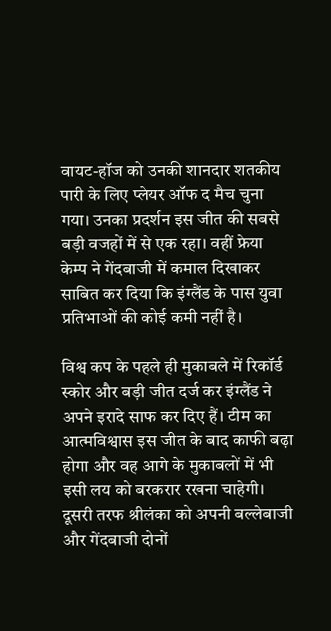वायट-हॉज को उनकी शानदार शतकीय पारी के लिए प्लेयर ऑफ द मैच चुना गया। उनका प्रदर्शन इस जीत की सबसे बड़ी वजहों में से एक रहा। वहीं फ्रेया केम्प ने गेंदबाजी में कमाल दिखाकर साबित कर दिया कि इंग्लैंड के पास युवा प्रतिभाओं की कोई कमी नहीं है।

विश्व कप के पहले ही मुकाबले में रिकॉर्ड स्कोर और बड़ी जीत दर्ज कर इंग्लैंड ने अपने इरादे साफ कर दिए हैं। टीम का आत्मविश्वास इस जीत के बाद काफी बढ़ा होगा और वह आगे के मुकाबलों में भी इसी लय को बरकरार रखना चाहेगी। दूसरी तरफ श्रीलंका को अपनी बल्लेबाजी और गेंदबाजी दोनों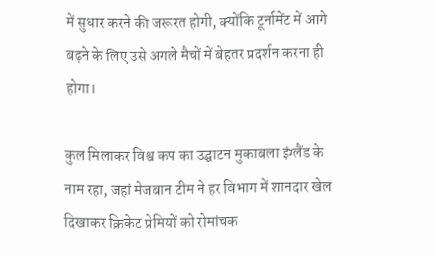में सुधार करने की जरूरत होगी, क्योंकि टूर्नामेंट में आगे बढ़ने के लिए उसे अगले मैचों में बेहतर प्रदर्शन करना ही होगा।

कुल मिलाकर विश्व कप का उद्घाटन मुकाबला इंग्लैंड के नाम रहा, जहां मेजबान टीम ने हर विभाग में शानदार खेल दिखाकर क्रिकेट प्रेमियों को रोमांचक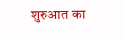शुरुआत का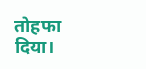तोहफा दिया।